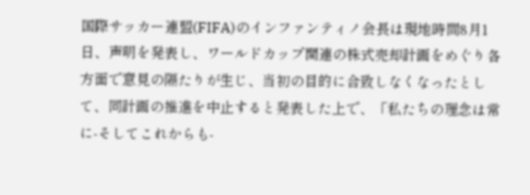国際サッカー連盟(FIFA)のインファンティノ会長は現地時間8月1日、声明を発表し、ワールドカップ関連の株式売却計画をめぐり各方面で意見の隔たりが生じ、当初の目的に合致しなくなったとして、同計画の推進を中止すると発表した上で、「私たちの理念は常に-そしてこれからも-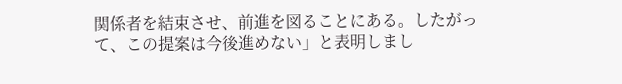関係者を結束させ、前進を図ることにある。したがって、この提案は今後進めない」と表明しまし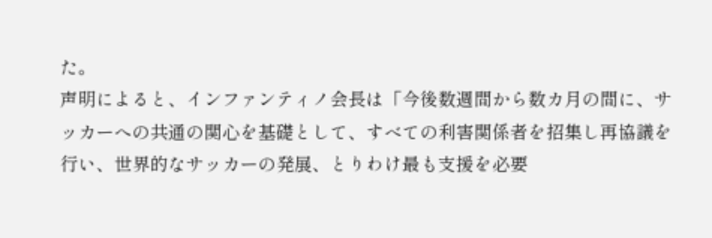た。
声明によると、インファンティノ会長は「今後数週間から数カ月の間に、サッカーへの共通の関心を基礎として、すべての利害関係者を招集し再協議を行い、世界的なサッカーの発展、とりわけ最も支援を必要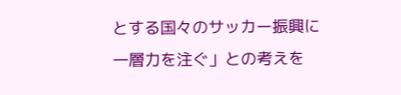とする国々のサッカー振興に一層力を注ぐ」との考えを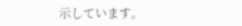示しています。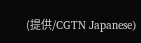(提供/CGTN Japanese)